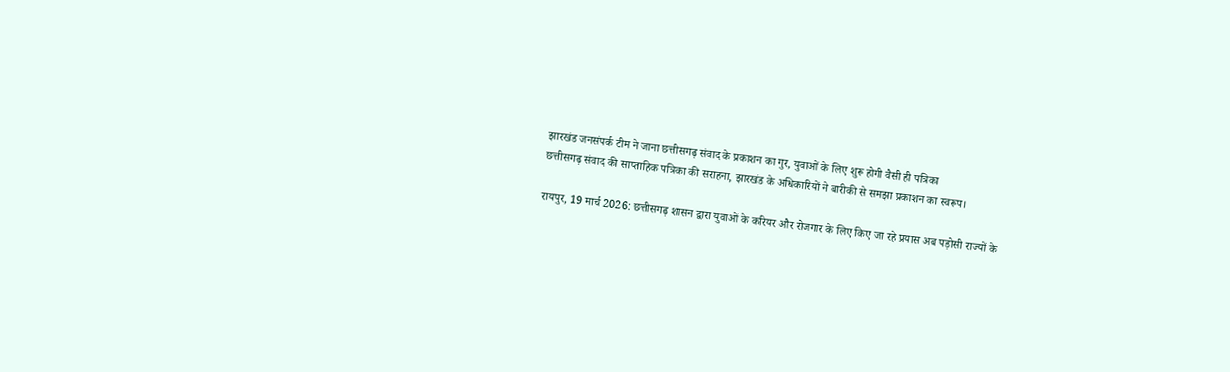झारखंड जनसंपर्क टीम ने जाना छत्तीसगढ़ संवाद के प्रकाशन का गुर, युवाओं के लिए शुरू होगी वैसी ही पत्रिका
छत्तीसगढ़ संवाद की साप्ताहिक पत्रिका की सराहना, झारखंड के अधिकारियों ने बारीकी से समझा प्रकाशन का स्वरूप।

रायपुर, 19 मार्च 2026: छत्तीसगढ़ शासन द्वारा युवाओं के करियर और रोजगार के लिए किए जा रहे प्रयास अब पड़ोसी राज्यों के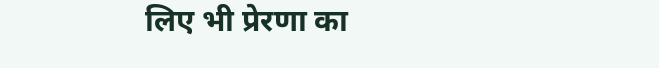लिए भी प्रेरणा का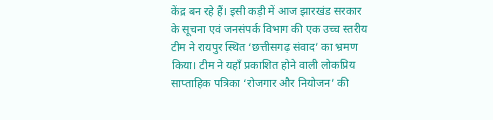केंद्र बन रहे हैं। इसी कड़ी में आज झारखंड सरकार के सूचना एवं जनसंपर्क विभाग की एक उच्च स्तरीय टीम ने रायपुर स्थित ‘छत्तीसगढ़ संवाद’ का भ्रमण किया। टीम ने यहाँ प्रकाशित होने वाली लोकप्रिय साप्ताहिक पत्रिका ‘रोजगार और नियोजन’ की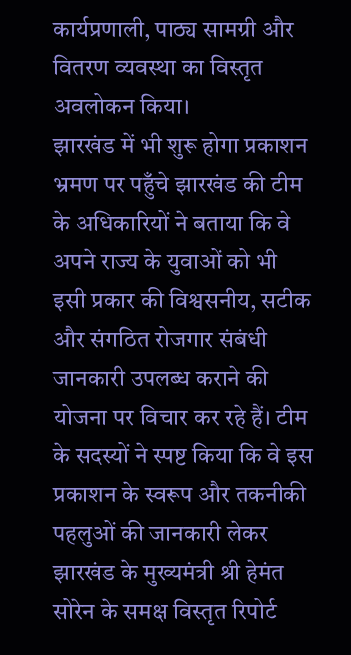कार्यप्रणाली, पाठ्य सामग्री और वितरण व्यवस्था का विस्तृत अवलोकन किया।
झारखंड में भी शुरू होगा प्रकाशन
भ्रमण पर पहुँचे झारखंड की टीम के अधिकारियों ने बताया कि वे अपने राज्य के युवाओं को भी इसी प्रकार की विश्वसनीय, सटीक और संगठित रोजगार संबंधी जानकारी उपलब्ध कराने की योजना पर विचार कर रहे हैं। टीम के सदस्यों ने स्पष्ट किया कि वे इस प्रकाशन के स्वरूप और तकनीकी पहलुओं की जानकारी लेकर झारखंड के मुख्यमंत्री श्री हेमंत सोरेन के समक्ष विस्तृत रिपोर्ट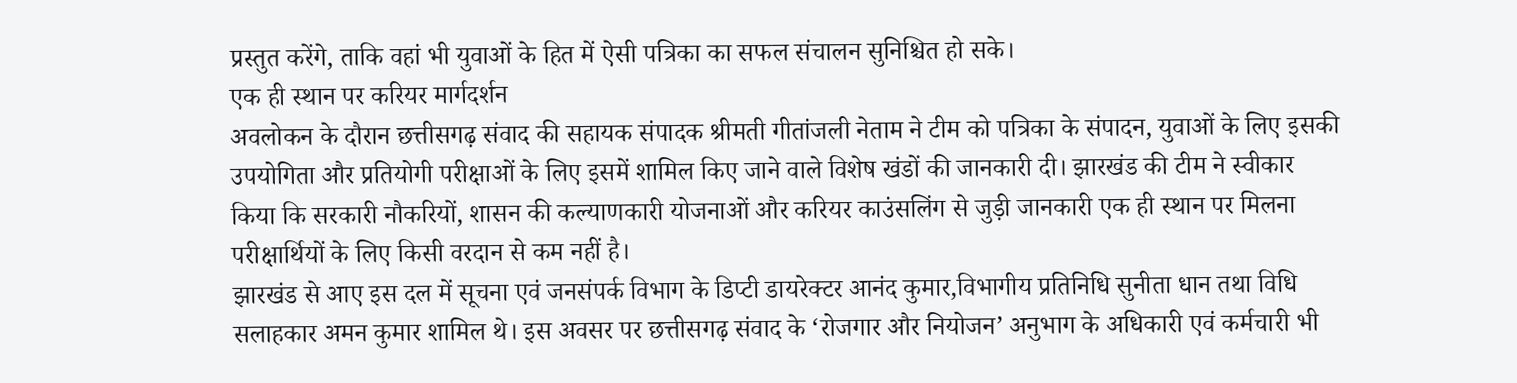प्रस्तुत करेंगे, ताकि वहां भी युवाओं के हित में ऐसी पत्रिका का सफल संचालन सुनिश्चित हो सके।
एक ही स्थान पर करियर मार्गदर्शन
अवलोकन के दौरान छत्तीसगढ़ संवाद की सहायक संपादक श्रीमती गीतांजली नेताम ने टीम को पत्रिका के संपादन, युवाओं के लिए इसकी उपयोगिता और प्रतियोगी परीक्षाओं के लिए इसमें शामिल किए जाने वाले विशेष खंडों की जानकारी दी। झारखंड की टीम ने स्वीकार किया कि सरकारी नौकरियों, शासन की कल्याणकारी योजनाओं और करियर काउंसलिंग से जुड़ी जानकारी एक ही स्थान पर मिलना परीक्षार्थियों के लिए किसी वरदान से कम नहीं है।
झारखंड से आए इस दल में सूचना एवं जनसंपर्क विभाग के डिप्टी डायरेक्टर आनंद कुमार,विभागीय प्रतिनिधि सुनीता धान तथा विधि सलाहकार अमन कुमार शामिल थे। इस अवसर पर छत्तीसगढ़ संवाद के ‘रोजगार और नियोजन’ अनुभाग के अधिकारी एवं कर्मचारी भी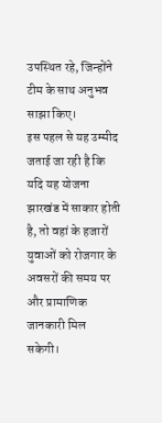उपस्थित रहे, जिन्होंने टीम के साथ अनुभव साझा किए।
इस पहल से यह उम्मीद जताई जा रही है कि यदि यह योजना झारखंड में साकार होती है, तो वहां के हजारों युवाओं को रोजगार के अवसरों की समय पर और प्रामाणिक जानकारी मिल सकेगी।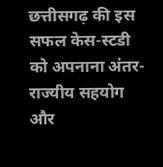छत्तीसगढ़ की इस सफल केस-स्टडी को अपनाना अंतर-राज्यीय सहयोग और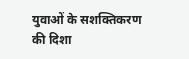युवाओं के सशक्तिकरण की दिशा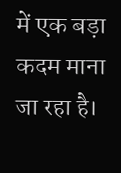में एक बड़ा कदम माना जा रहा है।